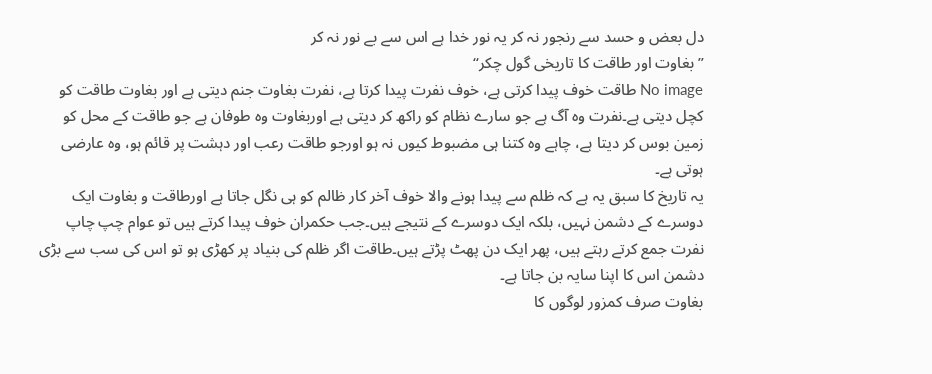دل بعض و حسد سے رنجور نہ کر یہ نور خدا ہے اس سے بے نور نہ کر
”بغاوت اور طاقت کا تاریخی گول چکر“
No image طاقت خوف پیدا کرتی ہے، خوف نفرت پیدا کرتا ہے، نفرت بغاوت جنم دیتی ہے اور بغاوت طاقت کو کچل دیتی ہے۔نفرت وہ آگ ہے جو سارے نظام کو راکھ کر دیتی ہے اوربغاوت وہ طوفان ہے جو طاقت کے محل کو زمین بوس کر دیتا ہے، چاہے وہ کتنا ہی مضبوط کیوں نہ ہو اورجو طاقت رعب اور دہشت پر قائم ہو، وہ عارضی ہوتی ہے۔
یہ تاریخ کا سبق یہ ہے کہ ظلم سے پیدا ہونے والا خوف آخر کار ظالم کو ہی نگل جاتا ہے اورطاقت و بغاوت ایک دوسرے کے دشمن نہیں، بلکہ ایک دوسرے کے نتیجے ہیں۔جب حکمران خوف پیدا کرتے ہیں تو عوام چپ چاپ نفرت جمع کرتے رہتے ہیں، پھر ایک دن پھٹ پڑتے ہیں۔طاقت اگر ظلم کی بنیاد پر کھڑی ہو تو اس کی سب سے بڑی دشمن اس کا اپنا سایہ بن جاتا ہے۔
بغاوت صرف کمزور لوگوں کا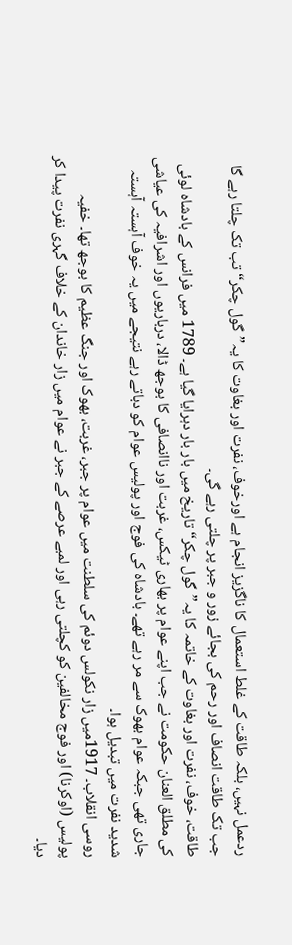ردعمل نہیں، بلکہ طاقت کے غلط استعمال کا ناگزیز انجام ہے اورخوف، نفرت اور بغاوت کا یہ”گول چکر“ تب تک چلتا رہے گا جب تک طاقت انصاف اور رحم کی بجائے زور و جبر پر چلتی رہے گی۔
طاقت، خوف، نفرت اور بغاوت کے خاتمہ کا یہ”گول چکر“ تاریخ میں بار بار دہرایا گیا ہے۔ 1789 میں فرانس کے بادشاہ لوئی کی مطلق العنان حکومت نے جب اپنے عوام پر بھاری ٹیکس، غربت اور ناانصافی کا بوجھ ڈالا، درباریوں اور اشرافیہ کی عیاشی جاری تھی جبکہ عوام بھوک سے مر رہے تھے۔ بادشاہ کی فوج اور پولیس عوام کو دباتے رہے نتیجے میں یہ خوف آہستہ آہستہ شدید نفرت میں تبدیل ہوا۔
روسی انقلاب۔ 1917میں زار نکولس دوئم کی سلطنت میں عوام پر جبر، غربت، بھوک اور جنگ عظیم کا بوجھ تھا۔ خفیہ پولیس (اوکرنا) اور فوج مخالفین کو کچلتی رہی اور لمبے عرصے کے جبر نے عوام میں زار خاندان کے خلاف گہری نفرت پیدا کر دیا۔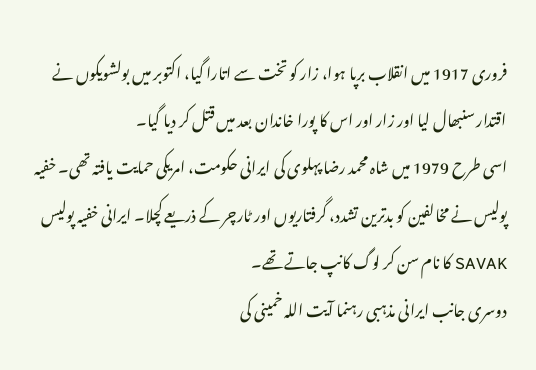فروری 1917 میں انقلاب برپا ہوا، زار کو تخت سے اتارا گیا، اکتوبر میں بولشویکوں نے اقتدار سنبھال لیا اور زار اور اس کا پورا خاندان بعد میں قتل کر دیا گیا۔
اسی طرح 1979 میں شاہ محمد رضا پہلوی کی ایرانی حکومت، امریکی حمایت یافتہ تھی۔ خفیہ پولیس نے مخالفین کو بدترین تشدد، گرفتاریوں اور ٹارچر کے ذریعے کچلا۔ ایرانی خفیہ پولیس SAVAK کا نام سن کر لوگ کانپ جاتے تھے۔
دوسری جانب ایرانی مذہبی رہنما آیت اللہ خمینی کی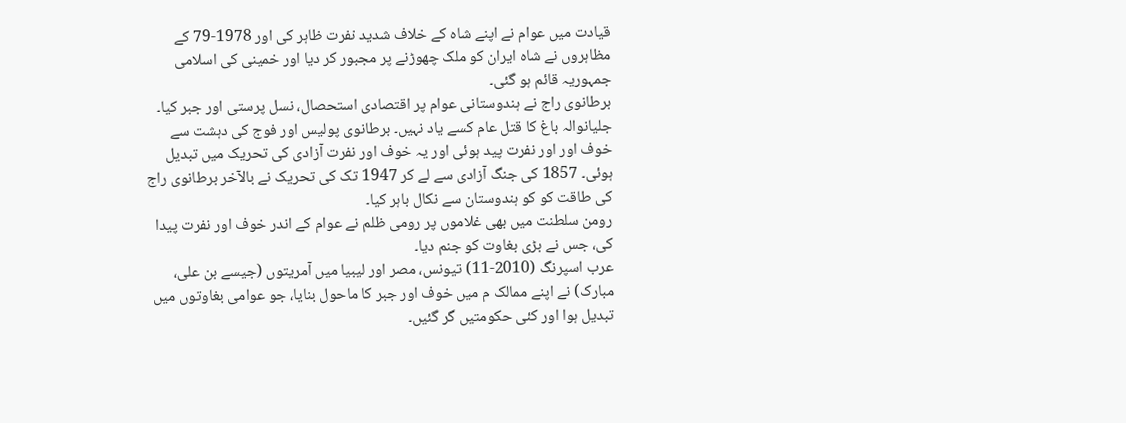قیادت میں عوام نے اپنے شاہ کے خلاف شدید نفرت ظاہر کی اور 1978-79 کے مظاہروں نے شاہ ایران کو ملک چھوڑنے پر مجبور کر دیا اور خمینی کی اسلامی جمہوریہ قائم ہو گئی۔
برطانوی راج نے ہندوستانی عوام پر اقتصادی استحصال، نسل پرستی اور جبر کیا۔ جلیانوالہ باغ کا قتل عام کسے یاد نہیں۔ برطانوی پولیس اور فوج کی دہشت سے خوف اور اور نفرت پید ہوئی اور یہ خوف اور نفرت آزادی کی تحریک میں تبدیل ہوئی۔ 1857 کی جنگ آزادی سے لے کر 1947 تک کی تحریک نے بالآخر برطانوی راج کی طاقت کو کو ہندوستان سے نکال باہر کیا۔
رومن سلطنت میں بھی غلاموں پر رومی ظلم نے عوام کے اندر خوف اور نفرت پیدا کی، جس نے بڑی بغاوت کو جنم دیا۔
عرب اسپرنگ (2010-11) تیونس، مصر اور لیبیا میں آمریتوں (جیسے بن علی، مبارک) نے اپنے ممالک م میں خوف اور جبر کا ماحول بنایا، جو عوامی بغاوتوں میں تبدیل ہوا اور کئی حکومتیں گر گئیں۔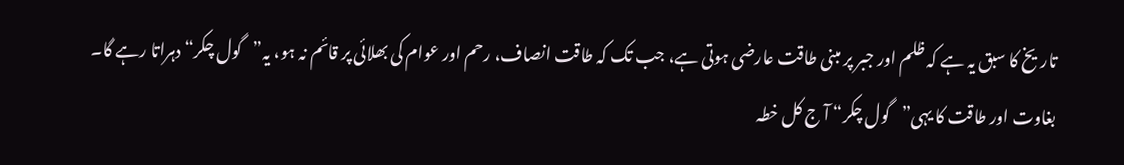تاریخ کا سبق یہ ہے کہ ظلم اور جبر پر مبنی طاقت عارضی ہوتی ہے، جب تک کہ طاقت انصاف، رحم اور عوام کی بھلائی پر قائم نہ ہو، یہ”گول چکر“ دہراتا رہے گا۔
بغاوت اور طاقت کا یہی”گول چکر“ آ ج کل خطہ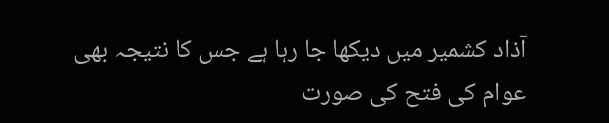آذاد کشمیر میں دیکھا جا رہا ہے جس کا نتیجہ بھی عوام کی فتح کی صورت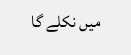میں نکلے گا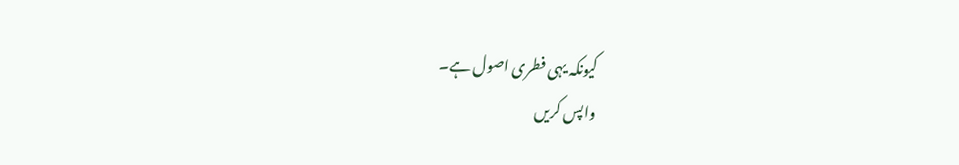کیونکہ یہی فطری اصول ہے۔
واپس کریں